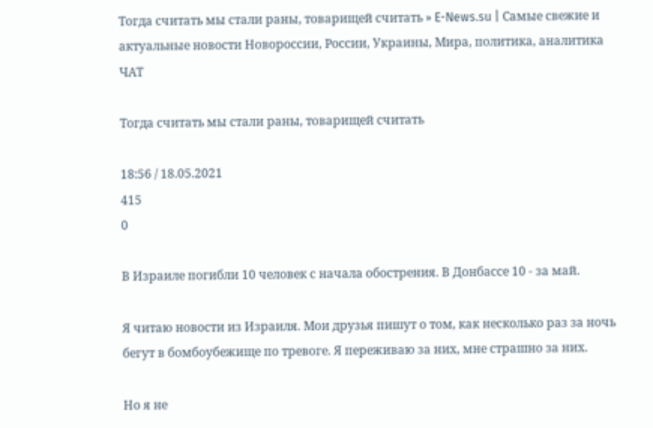Тогда считать мы стали раны, товарищей считать » E-News.su | Cамые свежие и актуальные новости Новороссии, России, Украины, Мира, политика, аналитика
ЧАТ

Тогда считать мы стали раны, товарищей считать

18:56 / 18.05.2021
415
0

В Израиле погибли 10 человек с начала обострения. В Донбассе 10 - за май.

Я читаю новости из Израиля. Мои друзья пишут о том, как несколько раз за ночь бегут в бомбоубежище по тревоге. Я переживаю за них, мне страшно за них.

Но я не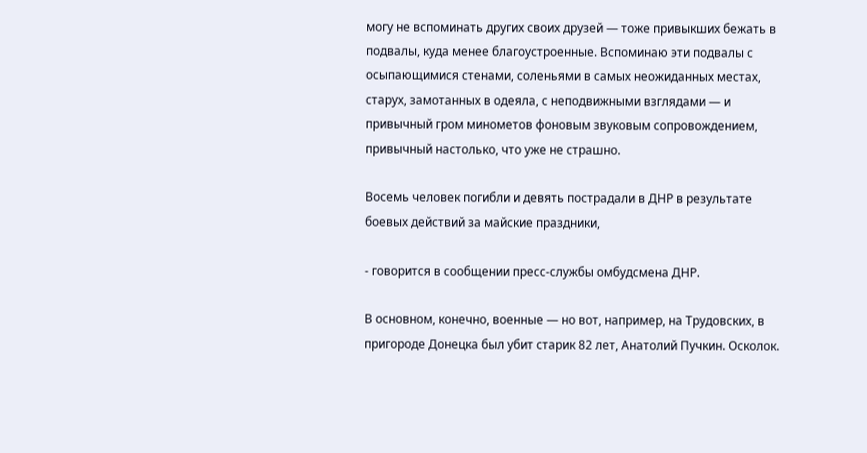могу не вспоминать других своих друзей — тоже привыкших бежать в подвалы, куда менее благоустроенные. Вспоминаю эти подвалы с осыпающимися стенами, соленьями в самых неожиданных местах, старух, замотанных в одеяла, с неподвижными взглядами — и привычный гром минометов фоновым звуковым сопровождением, привычный настолько, что уже не страшно.

Восемь человек погибли и девять пострадали в ДНР в результате боевых действий за майские праздники,

- говорится в сообщении пресс-службы омбудсмена ДНР.

В основном, конечно, военные — но вот, например, на Трудовских, в пригороде Донецка был убит старик 82 лет, Анатолий Пучкин. Осколок.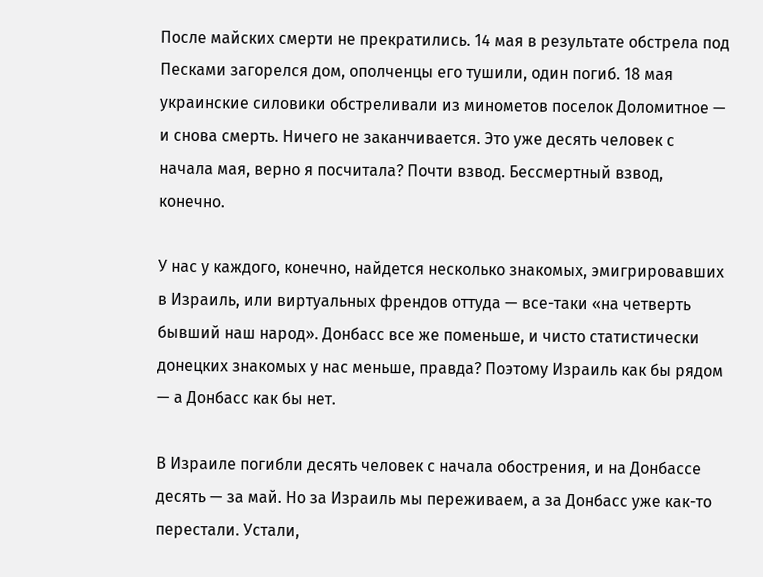После майских смерти не прекратились. 14 мая в результате обстрела под Песками загорелся дом, ополченцы его тушили, один погиб. 18 мая украинские силовики обстреливали из минометов поселок Доломитное — и снова смерть. Ничего не заканчивается. Это уже десять человек с начала мая, верно я посчитала? Почти взвод. Бессмертный взвод, конечно.

У нас у каждого, конечно, найдется несколько знакомых, эмигрировавших в Израиль, или виртуальных френдов оттуда — все-таки «на четверть бывший наш народ». Донбасс все же поменьше, и чисто статистически донецких знакомых у нас меньше, правда? Поэтому Израиль как бы рядом — а Донбасс как бы нет.

В Израиле погибли десять человек с начала обострения, и на Донбассе десять — за май. Но за Израиль мы переживаем, а за Донбасс уже как-то перестали. Устали,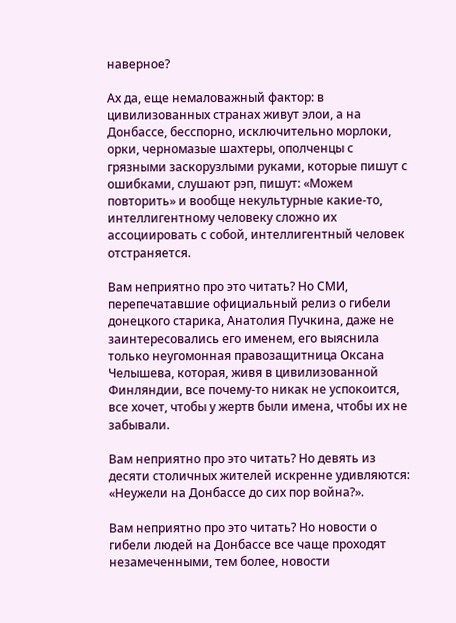наверное?

Ах да, еще немаловажный фактор: в цивилизованных странах живут элои, а на Донбассе, бесспорно, исключительно морлоки, орки, черномазые шахтеры, ополченцы с грязными заскорузлыми руками, которые пишут с ошибками, слушают рэп, пишут: «Можем повторить» и вообще некультурные какие-то, интеллигентному человеку сложно их ассоциировать с собой, интеллигентный человек отстраняется.

Вам неприятно про это читать? Но СМИ, перепечатавшие официальный релиз о гибели донецкого старика, Анатолия Пучкина, даже не заинтересовались его именем, его выяснила только неугомонная правозащитница Оксана Челышева, которая, живя в цивилизованной Финляндии, все почему-то никак не успокоится, все хочет, чтобы у жертв были имена, чтобы их не забывали.

Вам неприятно про это читать? Но девять из десяти столичных жителей искренне удивляются: «Неужели на Донбассе до сих пор война?».

Вам неприятно про это читать? Но новости о гибели людей на Донбассе все чаще проходят незамеченными, тем более, новости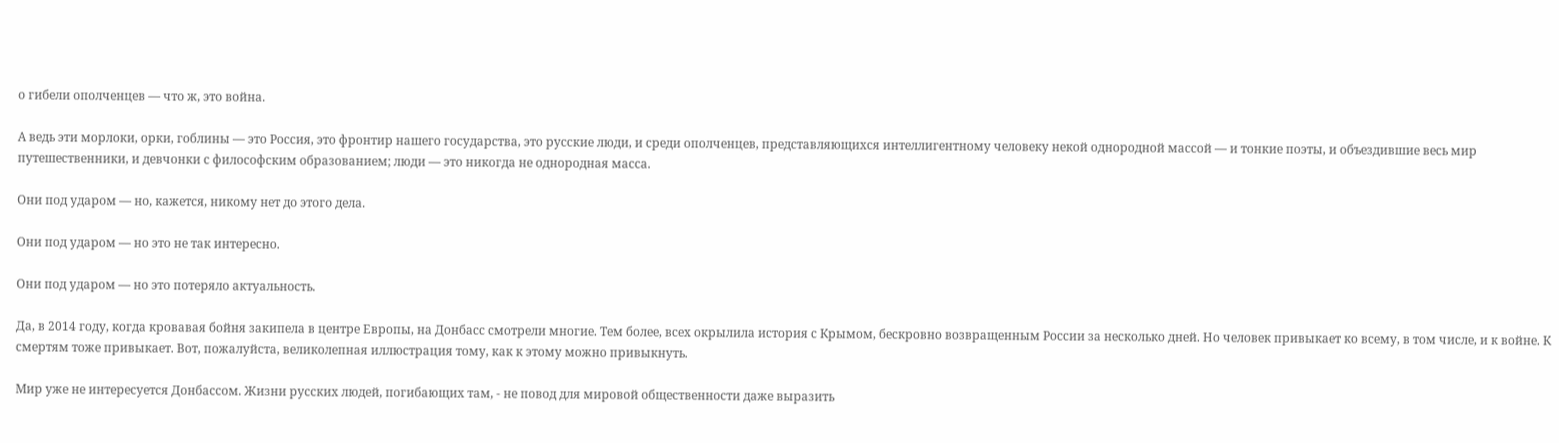о гибели ополченцев — что ж, это война.

А ведь эти морлоки, орки, гоблины — это Россия, это фронтир нашего государства, это русские люди, и среди ополченцев, представляющихся интеллигентному человеку некой однородной массой — и тонкие поэты, и объездившие весь мир путешественники, и девчонки с философским образованием; люди — это никогда не однородная масса.

Они под ударом — но, кажется, никому нет до этого дела.

Они под ударом — но это не так интересно.

Они под ударом — но это потеряло актуальность.

Да, в 2014 году, когда кровавая бойня закипела в центре Европы, на Донбасс смотрели многие. Тем более, всех окрылила история с Крымом, бескровно возвращенным России за несколько дней. Но человек привыкает ко всему, в том числе, и к войне. К смертям тоже привыкает. Вот, пожалуйста, великолепная иллюстрация тому, как к этому можно привыкнуть.

Мир уже не интересуется Донбассом. Жизни русских людей, погибающих там, - не повод для мировой общественности даже выразить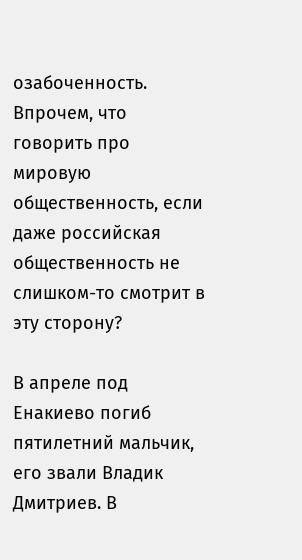озабоченность. Впрочем, что говорить про мировую общественность, если даже российская общественность не слишком-то смотрит в эту сторону?

В апреле под Енакиево погиб пятилетний мальчик, его звали Владик Дмитриев. В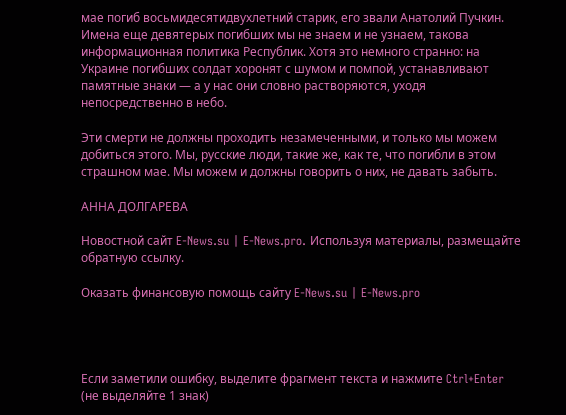мае погиб восьмидесятидвухлетний старик, его звали Анатолий Пучкин. Имена еще девятерых погибших мы не знаем и не узнаем, такова информационная политика Республик. Хотя это немного странно: на Украине погибших солдат хоронят с шумом и помпой, устанавливают памятные знаки — а у нас они словно растворяются, уходя непосредственно в небо.

Эти смерти не должны проходить незамеченными, и только мы можем добиться этого. Мы, русские люди, такие же, как те, что погибли в этом страшном мае. Мы можем и должны говорить о них, не давать забыть.

АННА ДОЛГАРЕВА

Новостной сайт E-News.su | E-News.pro. Используя материалы, размещайте обратную ссылку.

Оказать финансовую помощь сайту E-News.su | E-News.pro




Если заметили ошибку, выделите фрагмент текста и нажмите Ctrl+Enter (не выделяйте 1 знак)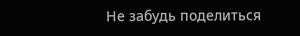Не забудь поделиться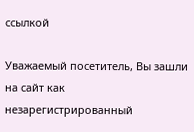ссылкой

Уважаемый посетитель, Вы зашли на сайт как незарегистрированный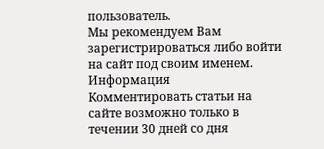пользователь.
Мы рекомендуем Вам зарегистрироваться либо войти на сайт под своим именем.
Информация
Комментировать статьи на сайте возможно только в течении 30 дней со дня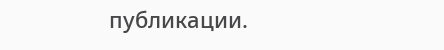публикации.